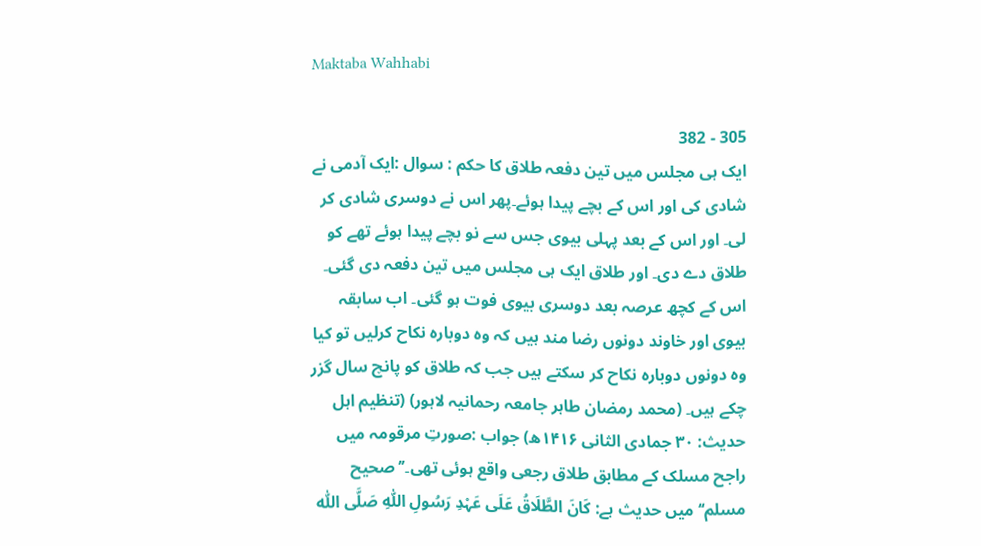Maktaba Wahhabi

305 - 382
ایک ہی مجلس میں تین دفعہ طلاق کا حکم : سوال :ایک آدمی نے شادی کی اور اس کے بچے پیدا ہوئے۔پھر اس نے دوسری شادی کر لی۔ اور اس کے بعد پہلی بیوی جس سے نو بچے پیدا ہوئے تھے کو طلاق دے دی۔ اور طلاق ایک ہی مجلس میں تین دفعہ دی گئی۔ اس کے کچھ عرصہ بعد دوسری بیوی فوت ہو گئی۔ اب سابقہ بیوی اور خاوند دونوں رضا مند ہیں کہ وہ دوبارہ نکاح کرلیں تو کیا وہ دونوں دوبارہ نکاح کر سکتے ہیں جب کہ طلاق کو پانچ سال گزر چکے ہیں۔ (محمد رمضان طاہر جامعہ رحمانیہ لاہور) (تنظیم اہل حدیث: ۳۰ جمادی الثانی ۱۴۱۶ھ) جواب :صورتِ مرقومہ میں راجح مسلک کے مطابق طلاق رجعی واقع ہوئی تھی۔’’صحیح مسلم‘‘میں حدیث ہے: کَانَ الطَّلَاقُ عَلَی عَہْدِ رَسُولِ اللّٰهِ صَلَّی اللّٰه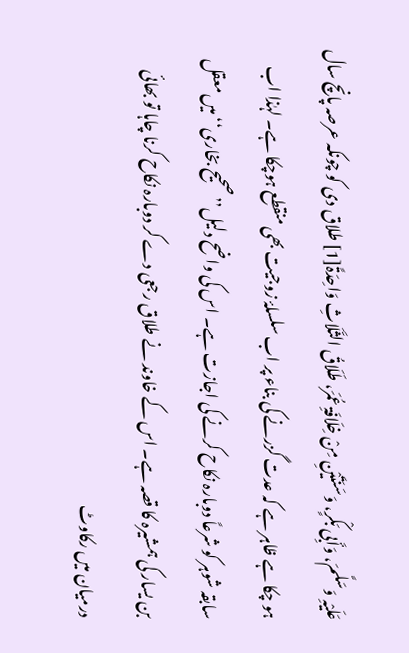عَلَیْہِ وَسَلَّمَ، وَأَبِی بَکْرٍ، وَسَنَتَیْنِ مِنْ خِلَافَۃِ عُمَرَ، طَلَاقُ الثَّلَاثِ وَاحِدَۃً[1] طلاق دی کو چونکہ عرصہ پانچ سال ہو چکا ہے ظاہر ہے کہ عدت گزرنے کی بناء پر اب سلسلۂ زوجیت بھی منقطع ہوچکا ہے۔ لہٰذا اب سابقہ شوہر کو شرعاً دوبارہ نکاح کرنے کی اجازت ہے۔ اس کی واضح دلیل’’صحیح بخاری‘‘میں معقل بن یسار کی ہمشیرہ کا قصہ ہے۔ اس کے خاوند نے طلاق رجعی دے کر دوبارہ نکاح کرنا چاہا تو بھائی درمیان میں رکاوٹ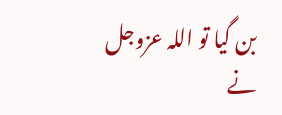بن گیا تو اللہ عزوجل نے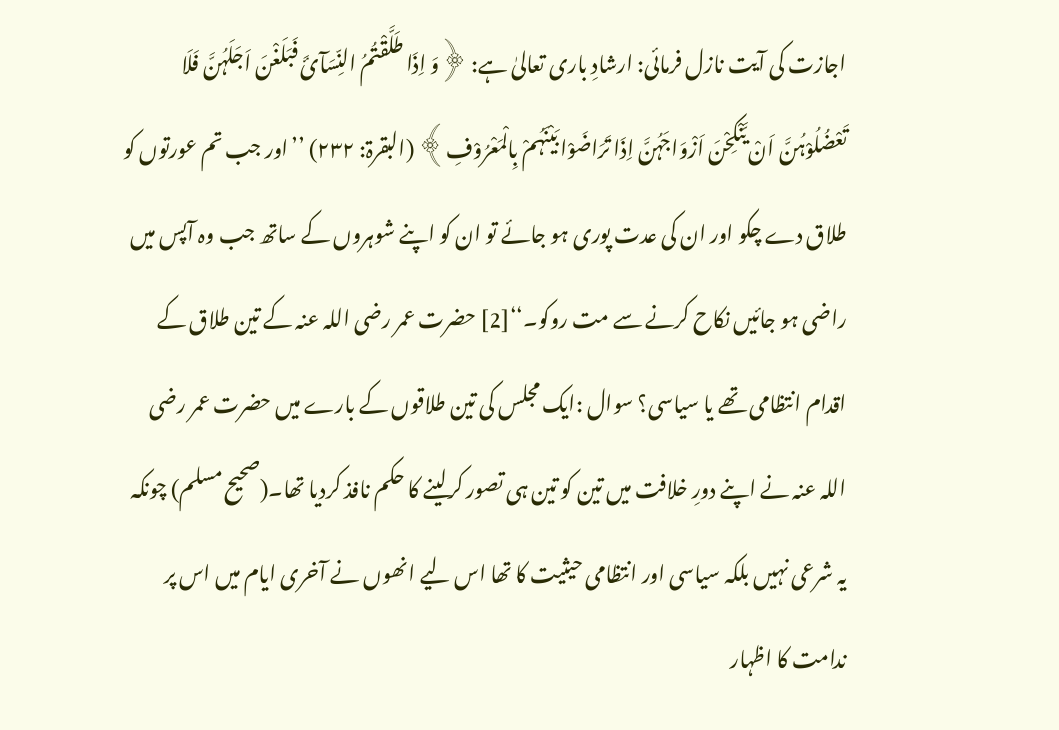اجازت کی آیت نازل فرمائی: ارشادِ باری تعالیٰ ہے: ﴿وَ اِذَا طَلَّقْتُمُ النِّسَآئَ فَبَلَغْنَ اَجَلَہُنَّ فَلَا تَعْضُلُوْہُنَّ اَنْ یَّنْکِحْنَ اَزْوَاجَہُنَّ اِذَا تَرَاضَوْا بَیْنَہُمْ بِالْمَعْرُوْفِ﴾ (البقرۃ: ۲۳۲) ’’اور جب تم عورتوں کو طلاق دے چکو اور ان کی عدت پوری ہو جائے تو ان کو اپنے شوہروں کے ساتھ جب وہ آپس میں راضی ہو جائیں نکاح کرنے سے مت روکو۔‘‘[2] حضرت عمر رضی اللہ عنہ کے تین طلاق کے اقدام انتظامی تھے یا سیاسی؟ سوال :ایک مجلس کی تین طلاقوں کے بارے میں حضرت عمر رضی اللہ عنہ نے اپنے دورِ خلافت میں تین کو تین ہی تصور کرلینے کا حکم نافذ کردیا تھا۔(صحیح مسلم) چونکہ یہ شرعی نہیں بلکہ سیاسی اور انتظامی حیثیت کا تھا اس لیے انھوں نے آخری ایام میں اس پر ندامت کا اظہار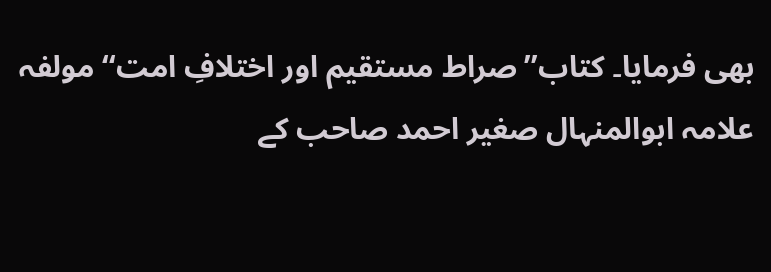بھی فرمایا۔ کتاب’’صراط مستقیم اور اختلافِ امت‘‘ مولفہ علامہ ابوالمنہال صغیر احمد صاحب کے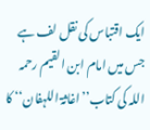ایک اقتباس کی نقل لف ہے جس میں امام ابن القیم رحمہ اللہ کی کتاب’’اغاثۃ اللہفان‘‘ کا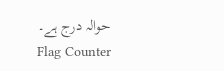حوالہ درج ہے۔
Flag Counter